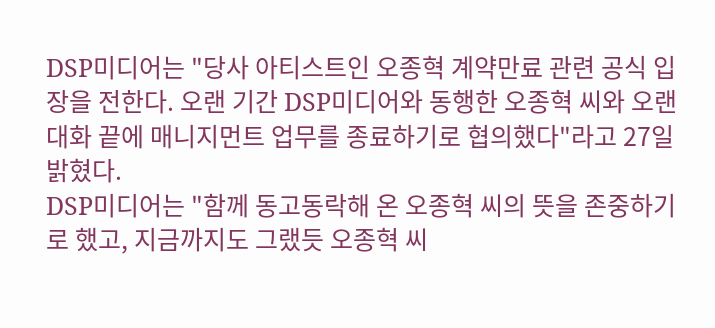DSP미디어는 "당사 아티스트인 오종혁 계약만료 관련 공식 입장을 전한다. 오랜 기간 DSP미디어와 동행한 오종혁 씨와 오랜 대화 끝에 매니지먼트 업무를 종료하기로 협의했다"라고 27일 밝혔다.
DSP미디어는 "함께 동고동락해 온 오종혁 씨의 뜻을 존중하기로 했고, 지금까지도 그랬듯 오종혁 씨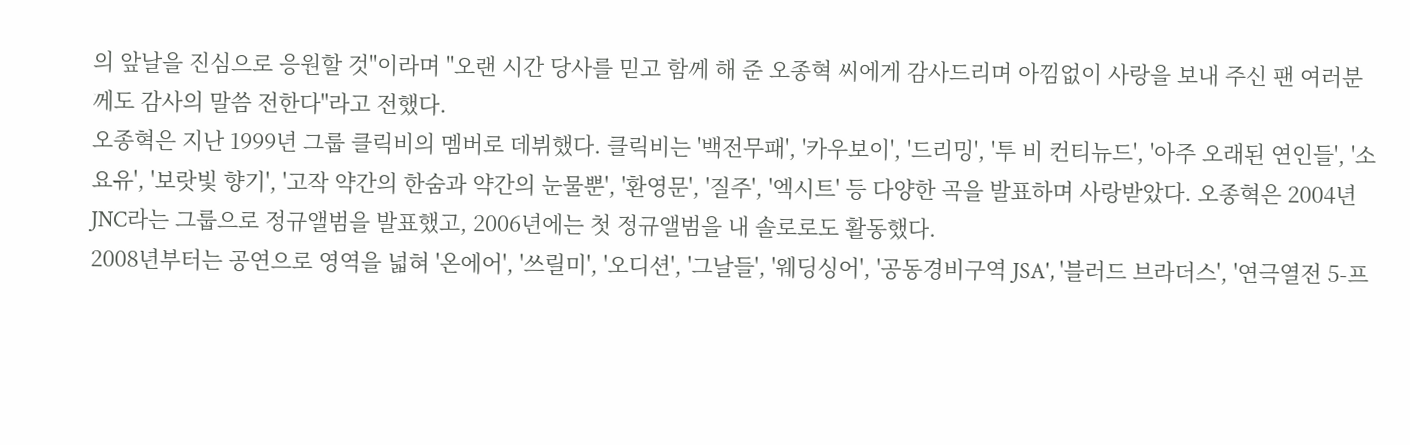의 앞날을 진심으로 응원할 것"이라며 "오랜 시간 당사를 믿고 함께 해 준 오종혁 씨에게 감사드리며 아낌없이 사랑을 보내 주신 팬 여러분께도 감사의 말씀 전한다"라고 전했다.
오종혁은 지난 1999년 그룹 클릭비의 멤버로 데뷔했다. 클릭비는 '백전무패', '카우보이', '드리밍', '투 비 컨티뉴드', '아주 오래된 연인들', '소요유', '보랏빛 향기', '고작 약간의 한숨과 약간의 눈물뿐', '환영문', '질주', '엑시트' 등 다양한 곡을 발표하며 사랑받았다. 오종혁은 2004년 JNC라는 그룹으로 정규앨범을 발표했고, 2006년에는 첫 정규앨범을 내 솔로로도 활동했다.
2008년부터는 공연으로 영역을 넓혀 '온에어', '쓰릴미', '오디션', '그날들', '웨딩싱어', '공동경비구역 JSA', '블러드 브라더스', '연극열전 5-프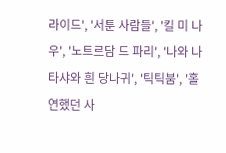라이드', '서툰 사람들', '킬 미 나우', '노트르담 드 파리', '나와 나타샤와 흰 당나귀', '틱틱붐', '홀연했던 사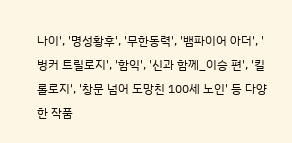나이', '명성황후', '무한동력', '뱀파이어 아더', '벙커 트릴로지', '함익', '신과 함께_이승 편', '킬롤로지', '창문 넘어 도망친 100세 노인' 등 다양한 작품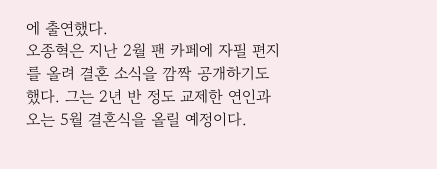에 출연했다.
오종혁은 지난 2월 팬 카페에 자필 편지를 올려 결혼 소식을 깜짝 공개하기도 했다. 그는 2년 반 정도 교제한 연인과 오는 5월 결혼식을 올릴 예정이다.